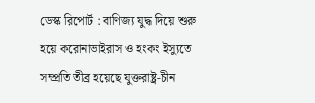ডেস্ক রিপোর্ট : বাণিজ্য যুদ্ধ দিয়ে শুরু হয়ে করোনাভাইরাস ও হংকং ইস্যুতে সম্প্রতি তীব্র হয়েছে যুক্তরাষ্ট্র-চীন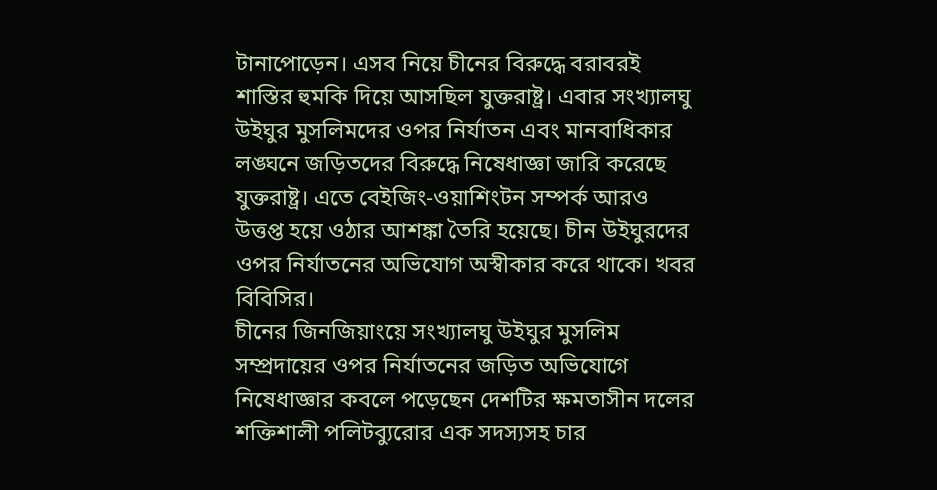টানাপোড়েন। এসব নিয়ে চীনের বিরুদ্ধে বরাবরই শাস্তির হুমকি দিয়ে আসছিল যুক্তরাষ্ট্র। এবার সংখ্যালঘু উইঘুর মুসলিমদের ওপর নির্যাতন এবং মানবাধিকার লঙ্ঘনে জড়িতদের বিরুদ্ধে নিষেধাজ্ঞা জারি করেছে যুক্তরাষ্ট্র। এতে বেইজিং-ওয়াশিংটন সম্পর্ক আরও উত্তপ্ত হয়ে ওঠার আশঙ্কা তৈরি হয়েছে। চীন উইঘুরদের ওপর নির্যাতনের অভিযোগ অস্বীকার করে থাকে। খবর বিবিসির।
চীনের জিনজিয়াংয়ে সংখ্যালঘু উইঘুর মুসলিম সম্প্রদায়ের ওপর নির্যাতনের জড়িত অভিযোগে নিষেধাজ্ঞার কবলে পড়েছেন দেশটির ক্ষমতাসীন দলের শক্তিশালী পলিটব্যুরোর এক সদস্যসহ চার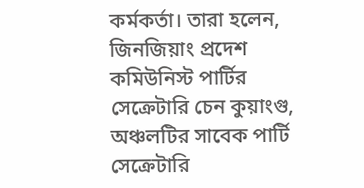কর্মকর্তা। তারা হলেন, জিনজিয়াং প্রদেশ কমিউনিস্ট পার্টির সেক্রেটারি চেন কুয়াংগু, অঞ্চলটির সাবেক পার্টি সেক্রেটারি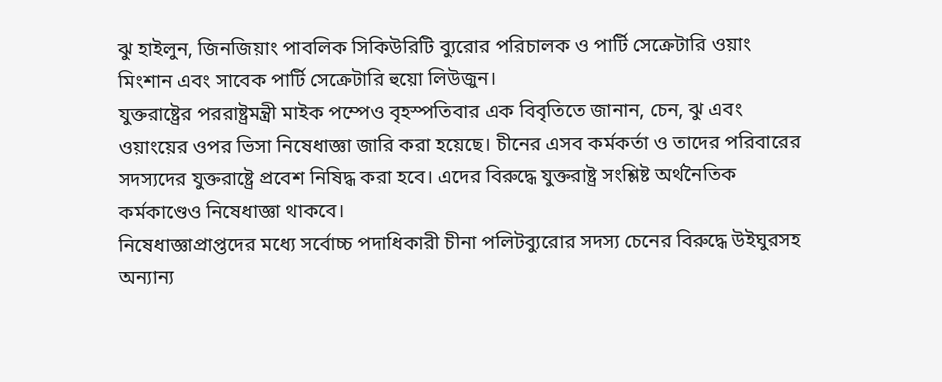ঝু হাইলুন, জিনজিয়াং পাবলিক সিকিউরিটি ব্যুরোর পরিচালক ও পার্টি সেক্রেটারি ওয়াং মিংশান এবং সাবেক পার্টি সেক্রেটারি হুয়ো লিউজুন।
যুক্তরাষ্ট্রের পররাষ্ট্রমন্ত্রী মাইক পম্পেও বৃহস্পতিবার এক বিবৃতিতে জানান, চেন, ঝু এবং ওয়াংয়ের ওপর ভিসা নিষেধাজ্ঞা জারি করা হয়েছে। চীনের এসব কর্মকর্তা ও তাদের পরিবারের সদস্যদের যুক্তরাষ্ট্রে প্রবেশ নিষিদ্ধ করা হবে। এদের বিরুদ্ধে যুক্তরাষ্ট্র সংশ্লিষ্ট অর্থনৈতিক কর্মকাণ্ডেও নিষেধাজ্ঞা থাকবে।
নিষেধাজ্ঞাপ্রাপ্তদের মধ্যে সর্বোচ্চ পদাধিকারী চীনা পলিটব্যুরোর সদস্য চেনের বিরুদ্ধে উইঘুরসহ অন্যান্য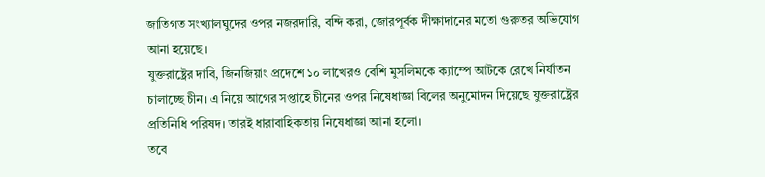জাতিগত সংখ্যালঘুদের ওপর নজরদারি, বন্দি করা, জোরপূর্বক দীক্ষাদানের মতো গুরুতর অভিযোগ আনা হয়েছে।
যুক্তরাষ্ট্রের দাবি, জিনজিয়াং প্রদেশে ১০ লাখেরও বেশি মুসলিমকে ক্যাম্পে আটকে রেখে নির্যাতন চালাচ্ছে চীন। এ নিয়ে আগের সপ্তাহে চীনের ওপর নিষেধাজ্ঞা বিলের অনুমোদন দিয়েছে যুক্তরাষ্ট্রের প্রতিনিধি পরিষদ। তারই ধারাবাহিকতায় নিষেধাজ্ঞা আনা হলো।
তবে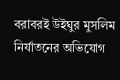বরাবরই উইঘুর মুসলিম নির্যাতনের অভিযোগ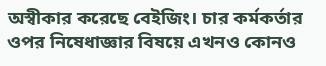অস্বীকার করেছে বেইজিং। চার কর্মকর্তার ওপর নিষেধাজ্ঞার বিষয়ে এখনও কোনও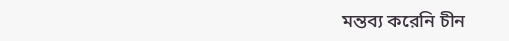মন্তব্য করেনি চীন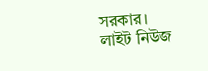সরকার।
লাইট নিউজ